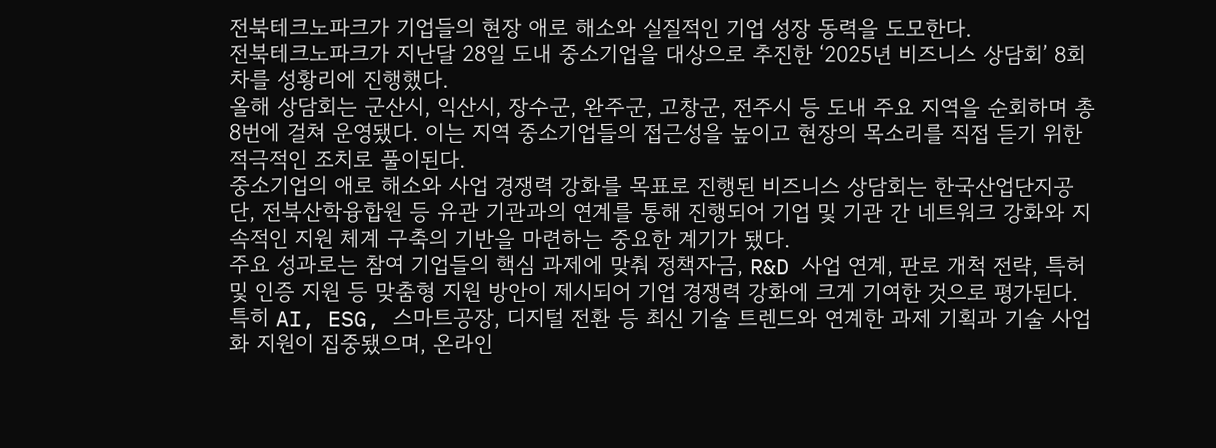전북테크노파크가 기업들의 현장 애로 해소와 실질적인 기업 성장 동력을 도모한다.
전북테크노파크가 지난달 28일 도내 중소기업을 대상으로 추진한 ‘2025년 비즈니스 상담회’ 8회차를 성황리에 진행했다.
올해 상담회는 군산시, 익산시, 장수군, 완주군, 고창군, 전주시 등 도내 주요 지역을 순회하며 총 8번에 걸쳐 운영됐다. 이는 지역 중소기업들의 접근성을 높이고 현장의 목소리를 직접 듣기 위한 적극적인 조치로 풀이된다.
중소기업의 애로 해소와 사업 경쟁력 강화를 목표로 진행된 비즈니스 상담회는 한국산업단지공단, 전북산학융합원 등 유관 기관과의 연계를 통해 진행되어 기업 및 기관 간 네트워크 강화와 지속적인 지원 체계 구축의 기반을 마련하는 중요한 계기가 됐다.
주요 성과로는 참여 기업들의 핵심 과제에 맞춰 정책자금, R&D 사업 연계, 판로 개척 전략, 특허 및 인증 지원 등 맞춤형 지원 방안이 제시되어 기업 경쟁력 강화에 크게 기여한 것으로 평가된다.
특히 AI, ESG, 스마트공장, 디지털 전환 등 최신 기술 트렌드와 연계한 과제 기획과 기술 사업화 지원이 집중됐으며, 온라인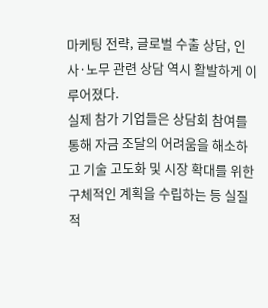마케팅 전략, 글로벌 수출 상담, 인사·노무 관련 상담 역시 활발하게 이루어졌다.
실제 참가 기업들은 상담회 참여를 통해 자금 조달의 어려움을 해소하고 기술 고도화 및 시장 확대를 위한 구체적인 계획을 수립하는 등 실질적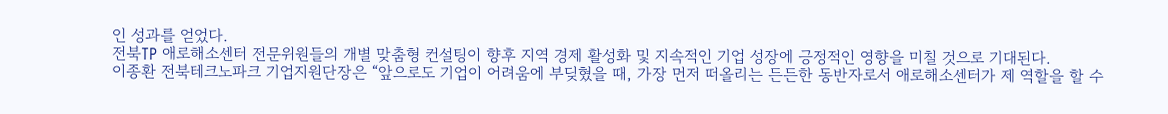인 성과를 얻었다.
전북TP 애로해소센터 전문위원들의 개별 맞춤형 컨설팅이 향후 지역 경제 활성화 및 지속적인 기업 성장에 긍정적인 영향을 미칠 것으로 기대된다.
이종환 전북테크노파크 기업지원단장은 “앞으로도 기업이 어려움에 부딪혔을 때, 가장 먼저 떠올리는 든든한 동반자로서 애로해소센터가 제 역할을 할 수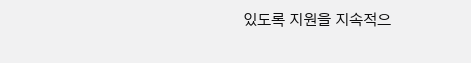있도록 지원을 지속적으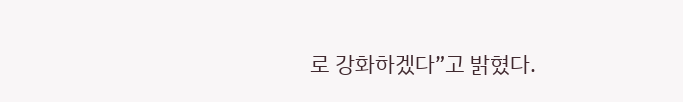로 강화하겠다”고 밝혔다.